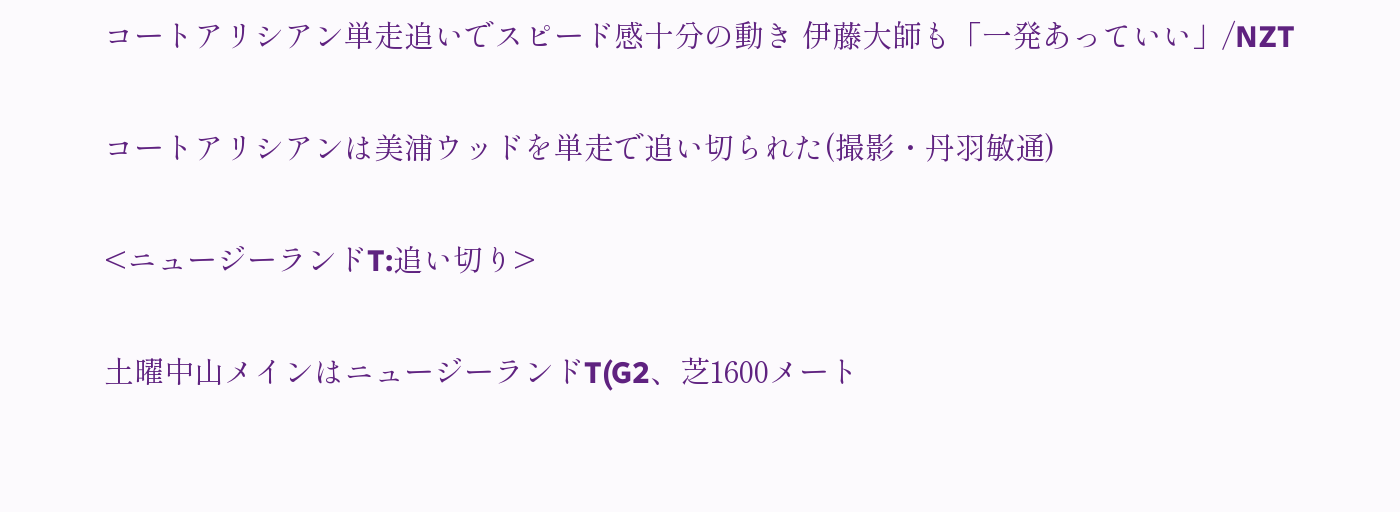コートアリシアン単走追いでスピード感十分の動き 伊藤大師も「一発あっていい」/NZT

コートアリシアンは美浦ウッドを単走で追い切られた(撮影・丹羽敏通)

<ニュージーランドT:追い切り>

土曜中山メインはニュージーランドT(G2、芝1600メート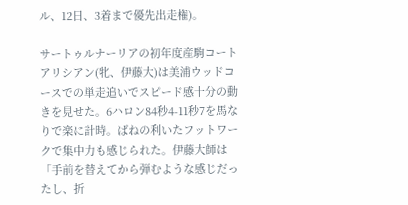ル、12日、3着まで優先出走権)。

サートゥルナーリアの初年度産駒コートアリシアン(牝、伊藤大)は美浦ウッドコースでの単走追いでスピード感十分の動きを見せた。6ハロン84秒4-11秒7を馬なりで楽に計時。ばねの利いたフットワークで集中力も感じられた。伊藤大師は「手前を替えてから弾むような感じだったし、折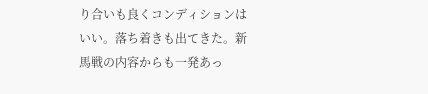り合いも良くコンディションはいい。落ち着きも出てきた。新馬戦の内容からも一発あっ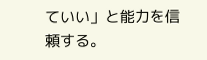ていい」と能力を信頼する。